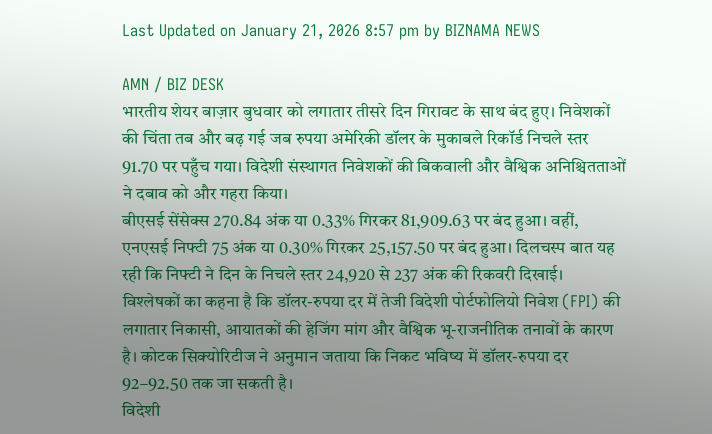Last Updated on January 21, 2026 8:57 pm by BIZNAMA NEWS

AMN / BIZ DESK
भारतीय शेयर बाज़ार बुधवार को लगातार तीसरे दिन गिरावट के साथ बंद हुए। निवेशकों की चिंता तब और बढ़ गई जब रुपया अमेरिकी डॉलर के मुकाबले रिकॉर्ड निचले स्तर 91.70 पर पहुँच गया। विदेशी संस्थागत निवेशकों की बिकवाली और वैश्विक अनिश्चितताओं ने दबाव को और गहरा किया।
बीएसई सेंसेक्स 270.84 अंक या 0.33% गिरकर 81,909.63 पर बंद हुआ। वहीं, एनएसई निफ्टी 75 अंक या 0.30% गिरकर 25,157.50 पर बंद हुआ। दिलचस्प बात यह रही कि निफ्टी ने दिन के निचले स्तर 24,920 से 237 अंक की रिकवरी दिखाई।
विश्लेषकों का कहना है कि डॉलर-रुपया दर में तेजी विदेशी पोर्टफोलियो निवेश (FPI) की लगातार निकासी, आयातकों की हेजिंग मांग और वैश्विक भू-राजनीतिक तनावों के कारण है। कोटक सिक्योरिटीज ने अनुमान जताया कि निकट भविष्य में डॉलर-रुपया दर 92–92.50 तक जा सकती है।
विदेशी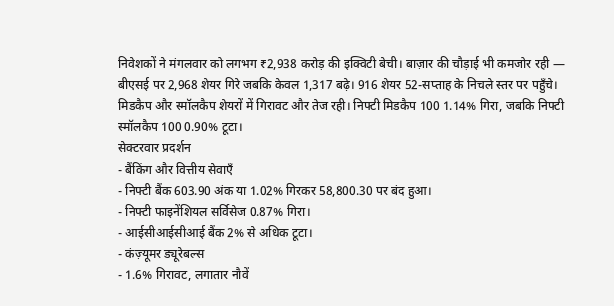निवेशकों ने मंगलवार को लगभग ₹2,938 करोड़ की इक्विटी बेची। बाज़ार की चौड़ाई भी कमजोर रही — बीएसई पर 2,968 शेयर गिरे जबकि केवल 1,317 बढ़े। 916 शेयर 52-सप्ताह के निचले स्तर पर पहुँचे।
मिडकैप और स्मॉलकैप शेयरों में गिरावट और तेज रही। निफ्टी मिडकैप 100 1.14% गिरा, जबकि निफ्टी स्मॉलकैप 100 0.90% टूटा।
सेक्टरवार प्रदर्शन
- बैंकिंग और वित्तीय सेवाएँ
- निफ्टी बैंक 603.90 अंक या 1.02% गिरकर 58,800.30 पर बंद हुआ।
- निफ्टी फाइनेंशियल सर्विसेज 0.87% गिरा।
- आईसीआईसीआई बैंक 2% से अधिक टूटा।
- कंज़्यूमर ड्यूरेबल्स
- 1.6% गिरावट, लगातार नौवें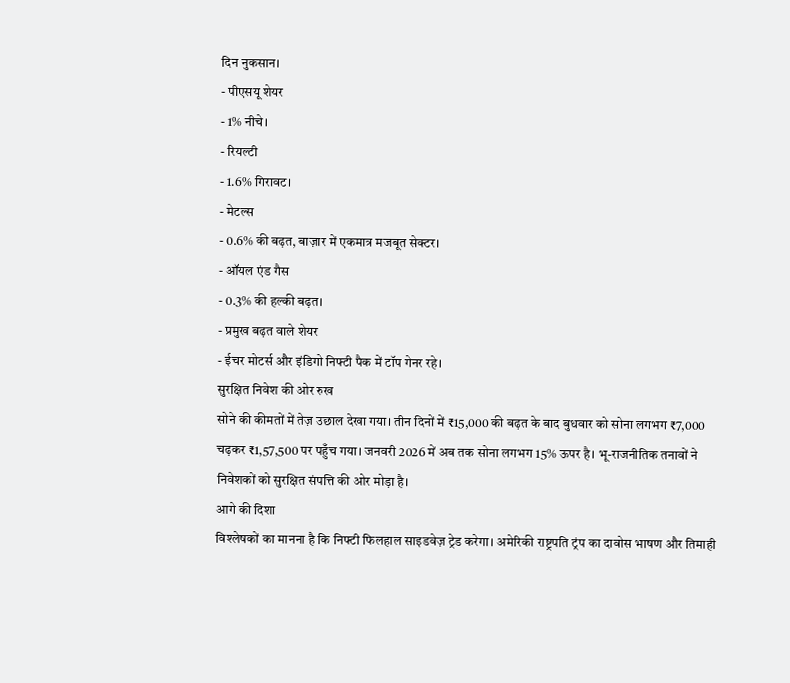दिन नुकसान।
- पीएसयू शेयर
- 1% नीचे।
- रियल्टी
- 1.6% गिरावट।
- मेटल्स
- 0.6% की बढ़त, बाज़ार में एकमात्र मजबूत सेक्टर।
- ऑयल एंड गैस
- 0.3% की हल्की बढ़त।
- प्रमुख बढ़त वाले शेयर
- ईचर मोटर्स और इंडिगो निफ्टी पैक में टॉप गेनर रहे।
सुरक्षित निवेश की ओर रुख
सोने की कीमतों में तेज़ उछाल देखा गया। तीन दिनों में ₹15,000 की बढ़त के बाद बुधवार को सोना लगभग ₹7,000 चढ़कर ₹1,57,500 पर पहुँच गया। जनवरी 2026 में अब तक सोना लगभग 15% ऊपर है। भू-राजनीतिक तनावों ने निवेशकों को सुरक्षित संपत्ति की ओर मोड़ा है।
आगे की दिशा
विश्लेषकों का मानना है कि निफ्टी फिलहाल साइडवेज़ ट्रेड करेगा। अमेरिकी राष्ट्रपति ट्रंप का दावोस भाषण और तिमाही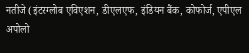नतीजे (इंटरग्लोब एविएशन, डीएलएफ, इंडियन बैंक, कोफोर्ज, एपीएल अपोलो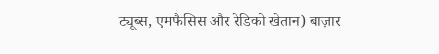ट्यूब्स, एमफैसिस और रेडिको खेतान) बाज़ार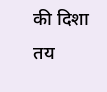की दिशा तय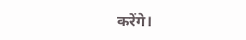करेंगे।